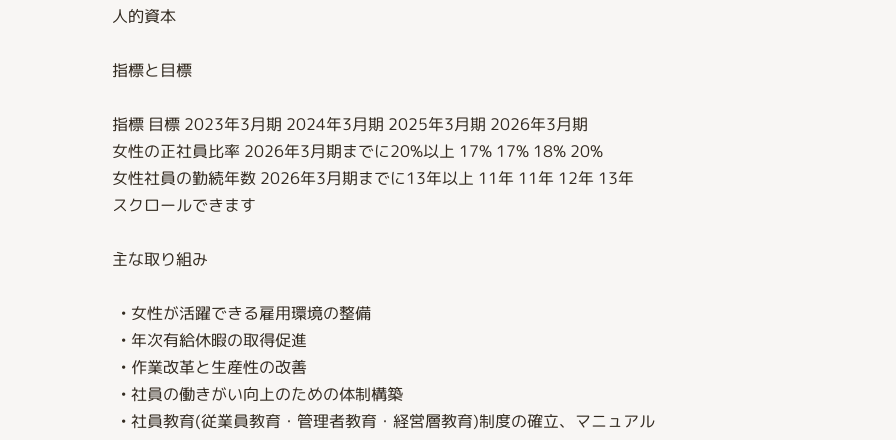人的資本

指標と目標

指標 目標 2023年3月期 2024年3月期 2025年3月期 2026年3月期
女性の正社員比率 2026年3月期までに20%以上 17% 17% 18% 20%
女性社員の勤続年数 2026年3月期までに13年以上 11年 11年 12年 13年
スクロールできます

主な取り組み

  • 女性が活躍できる雇用環境の整備
  • 年次有給休暇の取得促進
  • 作業改革と生産性の改善
  • 社員の働きがい向上のための体制構築
  • 社員教育(従業員教育・管理者教育・経営層教育)制度の確立、マニュアル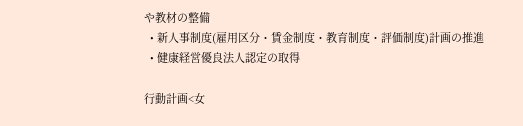や教材の整備
  • 新人事制度(雇用区分・賃金制度・教育制度・評価制度)計画の推進
  • 健康経営優良法人認定の取得

行動計画<女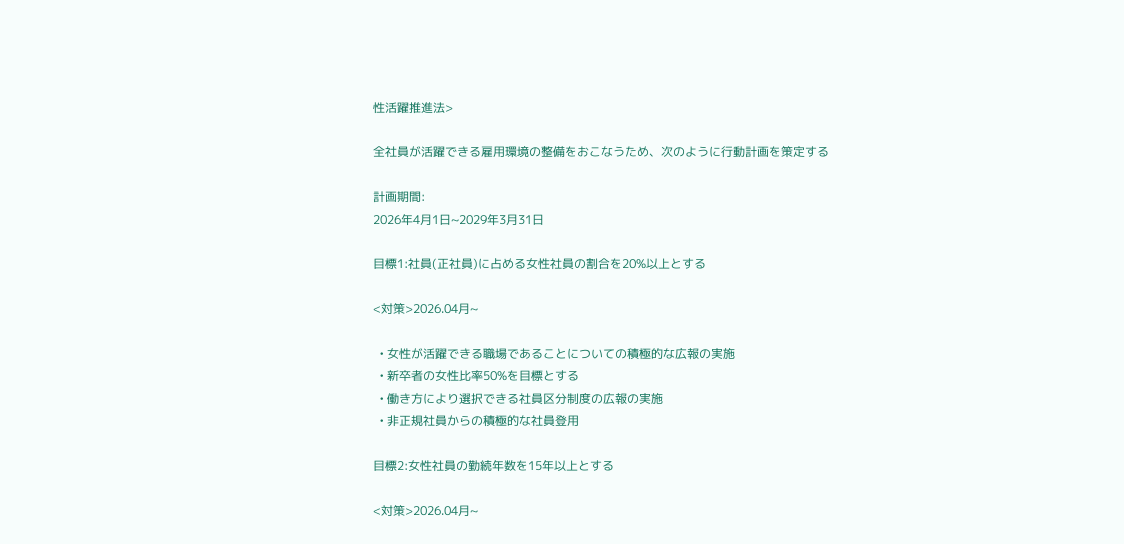性活躍推進法>

全社員が活躍できる雇用環境の整備をおこなうため、次のように行動計画を策定する

計画期間:
2026年4月1日~2029年3月31日

目標1:社員(正社員)に占める女性社員の割合を20%以上とする

<対策>2026.04月~

  • 女性が活躍できる職場であることについての積極的な広報の実施
  • 新卒者の女性比率50%を目標とする
  • 働き方により選択できる社員区分制度の広報の実施
  • 非正規社員からの積極的な社員登用

目標2:女性社員の勤続年数を15年以上とする

<対策>2026.04月~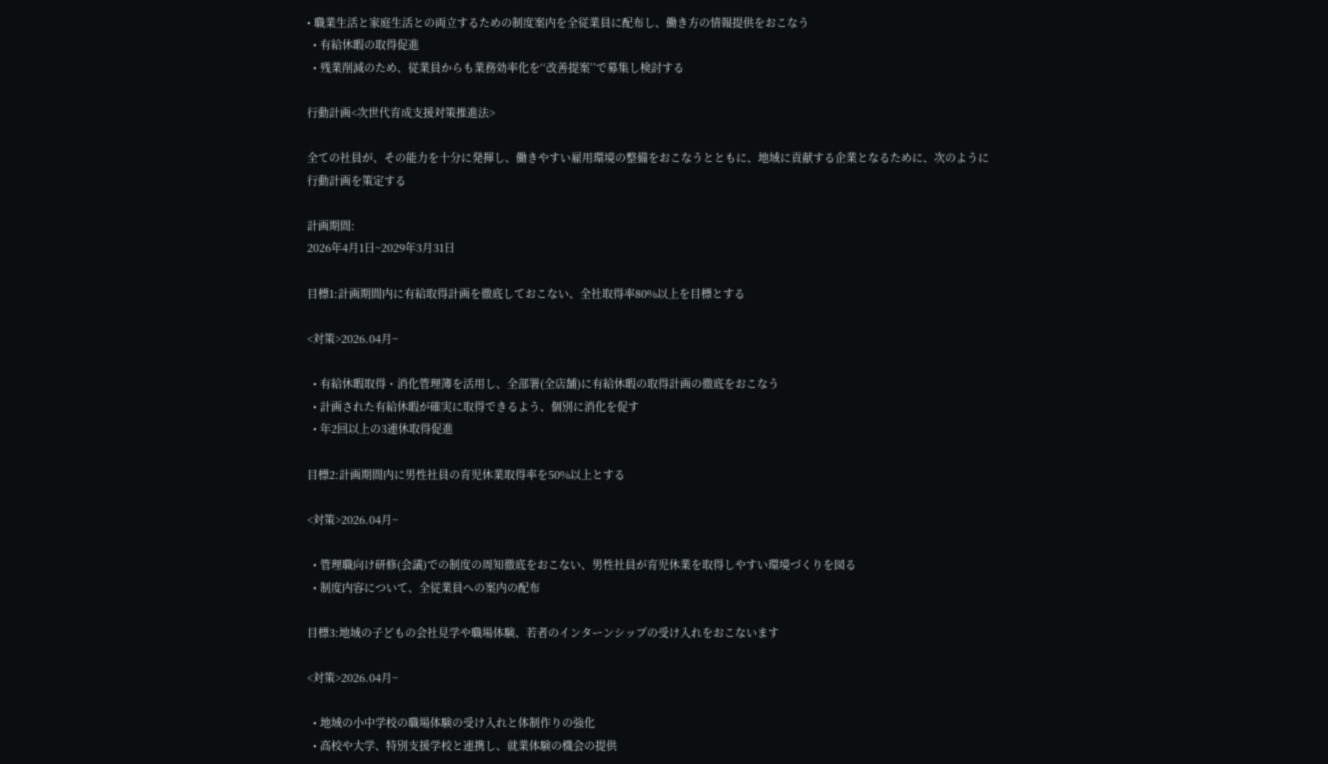• 職業生活と家庭生活との両立するための制度案内を全従業員に配布し、働き方の情報提供をおこなう
  • 有給休暇の取得促進
  • 残業削減のため、従業員からも業務効率化を‘‘改善提案’’で募集し検討する

行動計画<次世代育成支援対策推進法>

全ての社員が、その能力を十分に発揮し、働きやすい雇用環境の整備をおこなうとともに、地域に貢献する企業となるために、次のように行動計画を策定する

計画期間:
2026年4月1日~2029年3月31日

目標1:計画期間内に有給取得計画を徹底しておこない、全社取得率80%以上を目標とする

<対策>2026.04月~

  • 有給休暇取得・消化管理簿を活用し、全部署(全店舗)に有給休暇の取得計画の徹底をおこなう
  • 計画された有給休暇が確実に取得できるよう、個別に消化を促す
  • 年2回以上の3連休取得促進

目標2:計画期間内に男性社員の育児休業取得率を50%以上とする

<対策>2026.04月~

  • 管理職向け研修(会議)での制度の周知徹底をおこない、男性社員が育児休業を取得しやすい環境づくりを図る
  • 制度内容について、全従業員への案内の配布

目標3:地域の子どもの会社見学や職場体験、若者のインターンシップの受け入れをおこないます

<対策>2026.04月~

  • 地域の小中学校の職場体験の受け入れと体制作りの強化
  • 高校や大学、特別支援学校と連携し、就業体験の機会の提供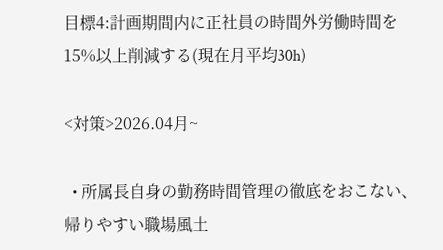目標4:計画期間内に正社員の時間外労働時間を15%以上削減する(現在月平均30h)

<対策>2026.04月~

  • 所属長自身の勤務時間管理の徹底をおこない、帰りやすい職場風土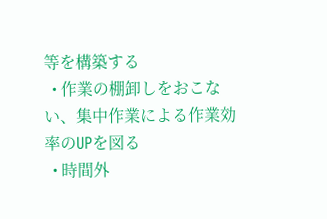等を構築する
  • 作業の棚卸しをおこない、集中作業による作業効率のUPを図る
  • 時間外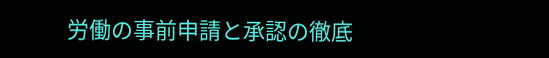労働の事前申請と承認の徹底